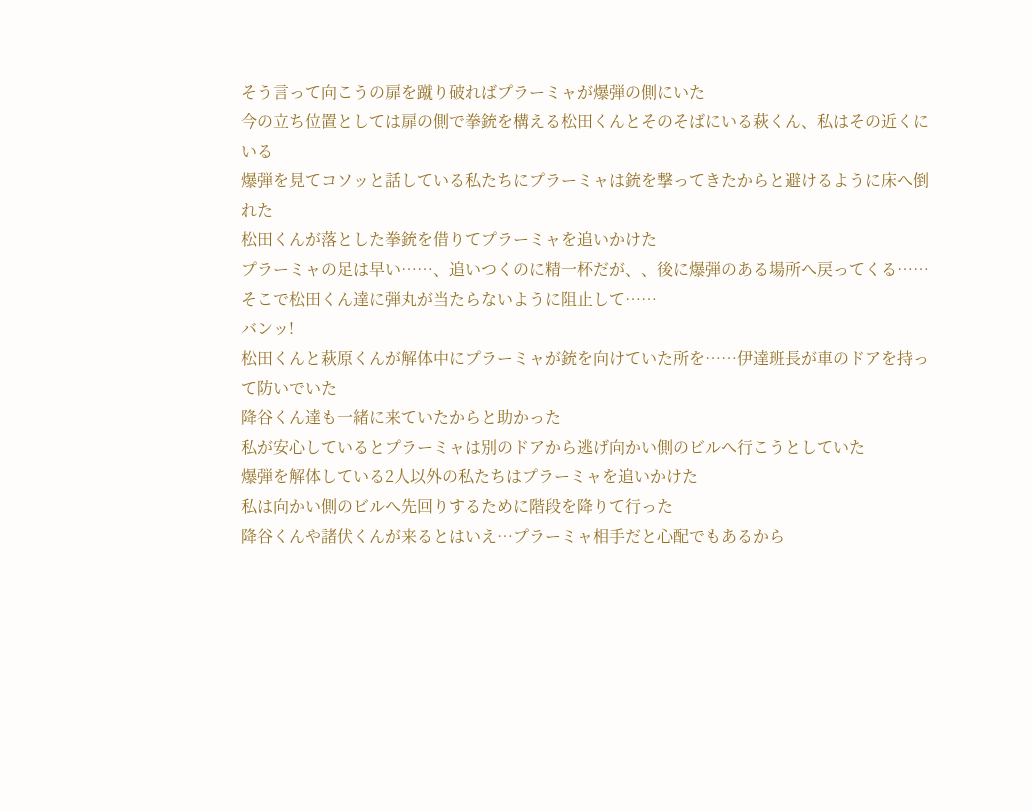そう言って向こうの扉を蹴り破ればプラーミャが爆弾の側にいた
今の立ち位置としては扉の側で拳銃を構える松田くんとそのそばにいる萩くん、私はその近くにいる
爆弾を見てコソッと話している私たちにプラーミャは銃を撃ってきたからと避けるように床へ倒れた
松田くんが落とした拳銃を借りてプラーミャを追いかけた
プラーミャの足は早い……、追いつくのに精一杯だが、、後に爆弾のある場所へ戻ってくる……
そこで松田くん達に弾丸が当たらないように阻止して……
バンッ!
松田くんと萩原くんが解体中にプラーミャが銃を向けていた所を……伊達班長が車のドアを持って防いでいた
降谷くん達も一緒に来ていたからと助かった
私が安心しているとプラーミャは別のドアから逃げ向かい側のビルへ行こうとしていた
爆弾を解体している2人以外の私たちはプラーミャを追いかけた
私は向かい側のビルへ先回りするために階段を降りて行った
降谷くんや諸伏くんが来るとはいえ…プラーミャ相手だと心配でもあるから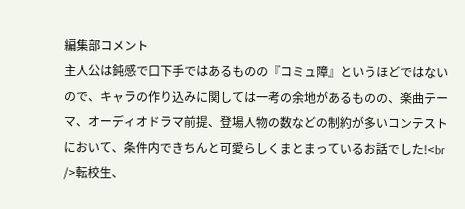編集部コメント
主人公は鈍感で口下手ではあるものの『コミュ障』というほどではないので、キャラの作り込みに関しては一考の余地があるものの、楽曲テーマ、オーディオドラマ前提、登場人物の数などの制約が多いコンテストにおいて、条件内できちんと可愛らしくまとまっているお話でした!<br />転校生、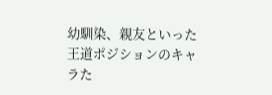幼馴染、親友といった王道ポジションのキャラた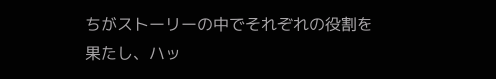ちがストーリーの中でそれぞれの役割を果たし、ハッ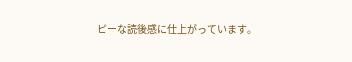ピーな読後感に仕上がっています。